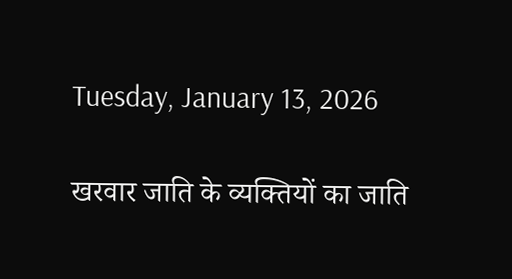Tuesday, January 13, 2026

खरवार जाति के व्यक्तियों का जाति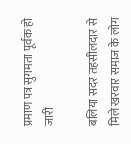प्रमाण पत्र सुगमता पूर्वक हो जारी

बलिया सदर तहसीलदार से मिले खरवार समाज के लोग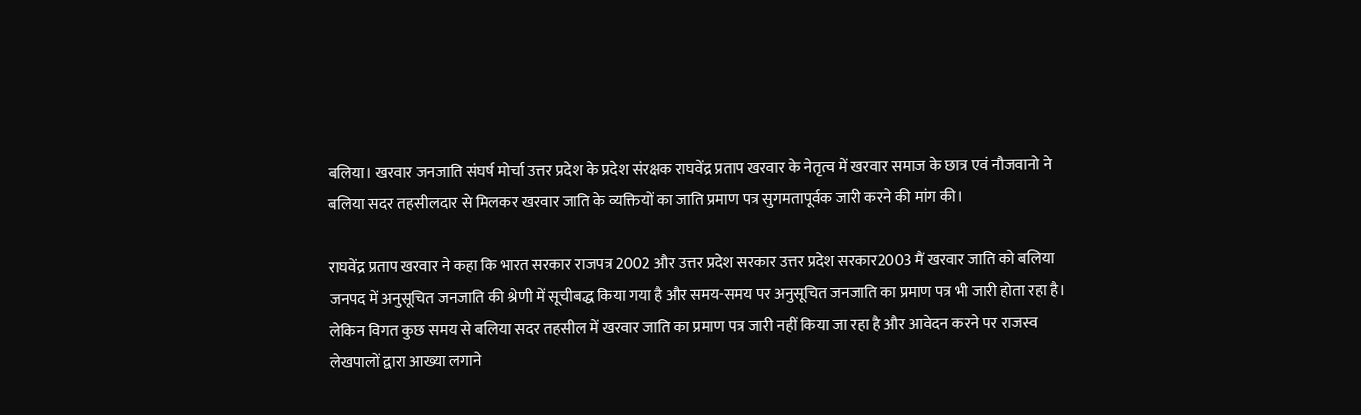बलिया। खरवार जनजाति संघर्ष मोर्चा उत्तर प्रदेश के प्रदेश संरक्षक राघवेंद्र प्रताप खरवार के नेतृत्व में खरवार समाज के छात्र एवं नौजवानो ने बलिया सदर तहसीलदार से मिलकर खरवार जाति के व्यक्तियों का जाति प्रमाण पत्र सुगमतापूर्वक जारी करने की मांग की।

राघवेंद्र प्रताप खरवार ने कहा कि भारत सरकार राजपत्र 2002 और उत्तर प्रदेश सरकार उत्तर प्रदेश सरकार2003 मैं खरवार जाति को बलिया जनपद में अनुसूचित जनजाति की श्रेणी में सूचीबद्ध किया गया है और समय-समय पर अनुसूचित जनजाति का प्रमाण पत्र भी जारी होता रहा है। लेकिन विगत कुछ समय से बलिया सदर तहसील में खरवार जाति का प्रमाण पत्र जारी नहीं किया जा रहा है और आवेदन करने पर राजस्व लेखपालों द्वारा आख्या लगाने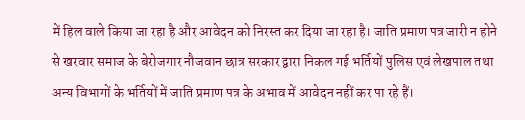में हिल वाले किया जा रहा है और आवेदन को निरस्त कर दिया जा रहा है। जाति प्रमाण पत्र जारी न होने से खरवार समाज के बेरोजगार नौजवान छात्र सरकार द्वारा निकल गई भर्तियों पुलिस एवं लेखपाल तथा अन्य विभागों के भर्तियों में जाति प्रमाण पत्र के अभाव में आवेदन नहीं कर पा रहे हैं।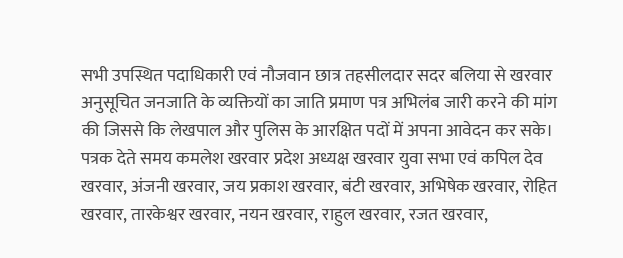सभी उपस्थित पदाधिकारी एवं नौजवान छात्र तहसीलदार सदर बलिया से खरवार अनुसूचित जनजाति के व्यक्तियों का जाति प्रमाण पत्र अभिलंब जारी करने की मांग की जिससे कि लेखपाल और पुलिस के आरक्षित पदों में अपना आवेदन कर सके। पत्रक देते समय कमलेश खरवार प्रदेश अध्यक्ष खरवार युवा सभा एवं कपिल देव खरवार, अंजनी खरवार, जय प्रकाश खरवार, बंटी खरवार, अभिषेक खरवार, रोहित खरवार, तारकेश्वर खरवार, नयन खरवार, राहुल खरवार, रजत खरवार,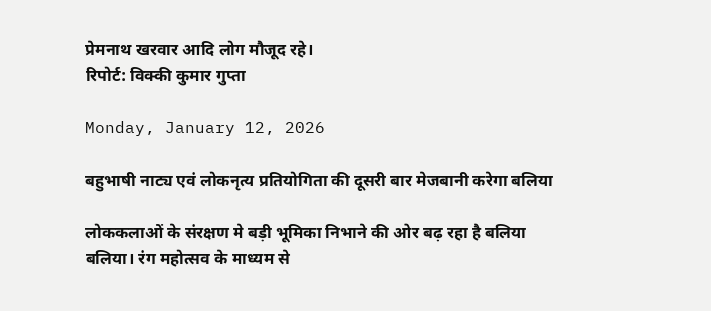प्रेमनाथ खरवार आदि लोग मौजूद रहे।
रिपोर्ट: विक्की कुमार गुप्ता

Monday, January 12, 2026

बहुभाषी नाट्य एवं लोकनृत्य प्रतियोगिता की दूसरी बार मेजबानी करेगा बलिया

लोककलाओं के संरक्षण मे बड़ी भूमिका निभाने की ओर बढ़ रहा है बलिया
बलिया। रंग महोत्सव के माध्यम से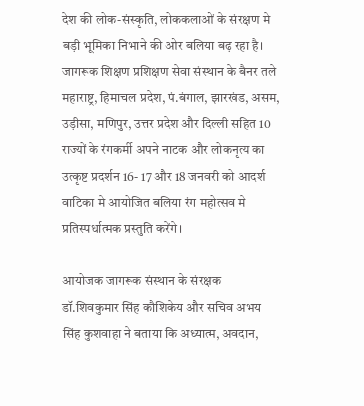देश की लोक-संस्कृति, लोककलाओं के संरक्षण मे बड़ी भूमिका निभाने की ओर बलिया बढ़ रहा है। जागरूक शिक्षण प्रशिक्षण सेवा संस्थान के बैनर तले महाराष्ट्र, हिमाचल प्रदेश, पं.बंगाल, झारखंड, असम, उड़ीसा, मणिपुर, उत्तर प्रदेश और दिल्ली सहित 10 राज्यों के रंगकर्मी अपने नाटक और लोकनृत्य का उत्कृष्ट प्रदर्शन 16- 17 और 18 जनवरी को आदर्श वाटिका मे आयोजित बलिया रंग महोत्सव मे  प्रतिस्पर्धात्मक प्रस्तुति करेंगे।

आयोजक जागरूक संस्थान के संरक्षक डॉ.शिवकुमार सिंह कौशिकेय और सचिव अभय सिंह कुशवाहा ने बताया कि अध्यात्म, अवदान,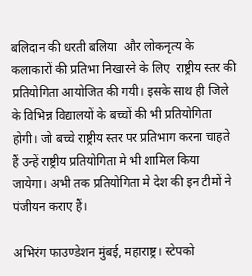बलिदान की धरती बलिया  और लोकनृत्य के कलाकारों की प्रतिभा निखारने के लिए  राष्ट्रीय स्तर की प्रतियोगिता आयोजित की गयी। इसके साथ ही जिले के विभिन्न विद्यालयों के बच्चों की भी प्रतियोगिता होगी। जो बच्चे राष्ट्रीय स्तर पर प्रतिभाग करना चाहते हैं उन्हें राष्ट्रीय प्रतियोगिता मे भी शामिल किया जायेगा। अभी तक प्रतियोगिता मे देश की इन टीमों ने  पंजीयन कराए हैं।

अभिरंग फाउण्डेशन मुंबई, महाराष्ट्र। स्टेपको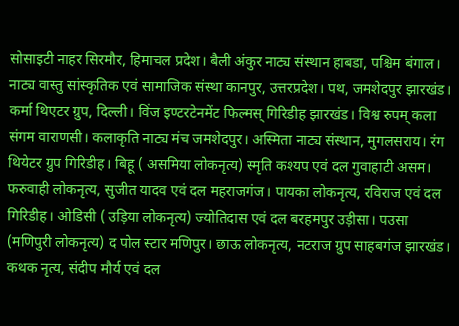सोसाइटी नाहर सिरमौर, हिमाचल प्रदेश। बैली अंकुर नाट्य संस्थान हाबडा, पश्चिम बंगाल। नाट्य वास्तु सांस्कृतिक एवं सामाजिक संस्था कानपुर, उत्तरप्रदेश। पथ, जमशेदपुर झारखंड। कर्मा थिएटर ग्रुप, दिल्ली। विंज इण्टरटेनमेंट फिल्मस् गिरिडीह झारखंड। विश्व रुपम् कला संगम वाराणसी। कलाकृति नाट्य मंच जमशेदपुर। अस्मिता नाट्य संस्थान, मुगलसराय। रंग थियेटर ग्रुप गिरिडीह। बिहू ( असमिया लोकनृत्य) स्मृति कश्यप एवं दल गुवाहाटी असम। फरुवाही लोकनृत्य, सुजीत यादव एवं दल महराजगंज। पायका लोकनृत्य, रविराज एवं दल गिरिडीह। ओडिसी ( उड़िया लोकनृत्य) ज्योतिदास एवं दल बरहमपुर उड़ीसा। पउसा (मणिपुरी लोकनृत्य) द पोल स्टार मणिपुर। छाऊ लोकनृत्य, नटराज ग्रुप साहबगंज झारखंड। कथक नृत्य, संदीप मौर्य एवं दल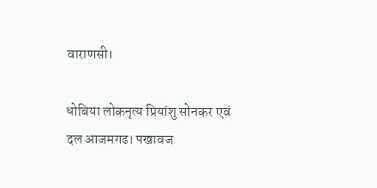वाराणसी।

धोबिया लोकनृत्य प्रियांशु सोनकर एवं दल आजमगढ। पखावज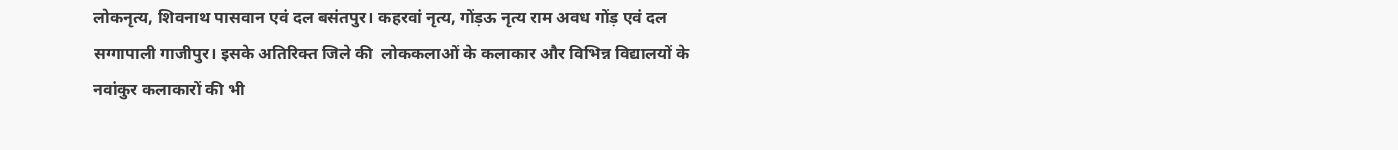लोकनृत्य, शिवनाथ पासवान एवं दल बसंतपुर। कहरवां नृत्य, गोंड़ऊ नृत्य राम अवध गोंड़ एवं दल सग्गापाली गाजीपुर। इसके अतिरिक्त जिले की  लोककलाओं के कलाकार और विभिन्न विद्यालयों के नवांकुर कलाकारों की भी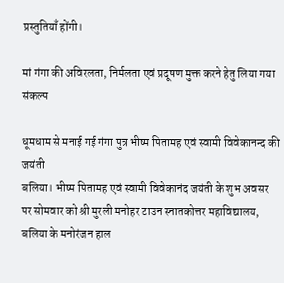प्रस्तुतियाँ होंगी।

मां गंगा की अविरलता, निर्मलता एवं प्रदूषण मुक्त करने हेतु लिया गया संकल्प

धूमधाम से मनाई गई गंगा पुत्र भीष्म पितामह एवं स्वामी विवेकानन्द की जयंती
बलिया। भीष्म पितामह एवं स्वामी विवेकानंद जयंती के शुभ अवसर पर सोमवार को श्री मुरली मनोहर टाउन स्नातकोत्तर महाविद्यालय, बलिया के मनोरंजन हाल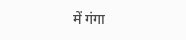में गंगा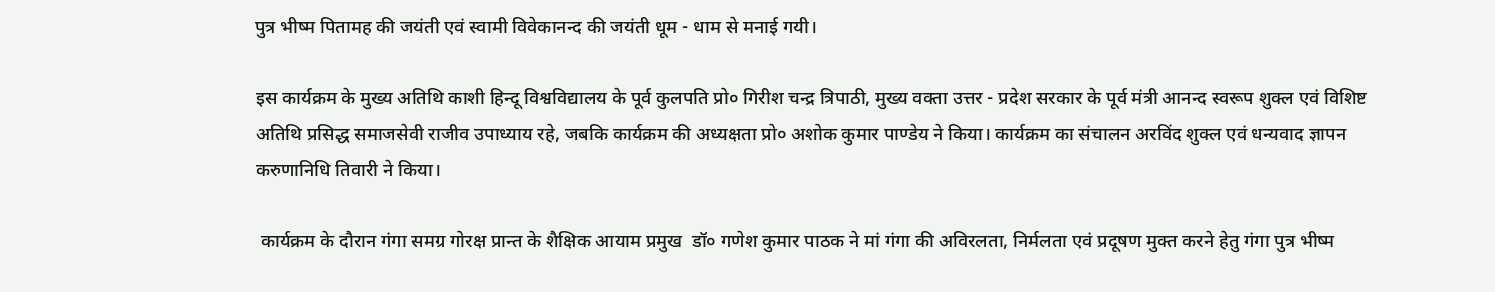पुत्र भीष्म पितामह की जयंती एवं स्वामी विवेकानन्द की जयंती धूम - धाम से मनाई गयी।

इस कार्यक्रम के मुख्य अतिथि काशी हिन्दू विश्वविद्यालय के पूर्व कुलपति प्रो० गिरीश चन्द्र त्रिपाठी, मुख्य वक्ता उत्तर - प्रदेश सरकार के पूर्व मंत्री आनन्द स्वरूप शुक्ल एवं विशिष्ट अतिथि प्रसिद्ध समाजसेवी राजीव उपाध्याय रहे, जबकि कार्यक्रम की अध्यक्षता प्रो० अशोक कुमार पाण्डेय ने किया। कार्यक्रम का संचालन अरविंद शुक्ल एवं धन्यवाद ज्ञापन करुणानिधि तिवारी ने किया।

 कार्यक्रम के दौरान गंगा समग्र गोरक्ष प्रान्त के शैक्षिक आयाम प्रमुख  डॉ० गणेश कुमार पाठक ने मां गंगा की अविरलता, निर्मलता एवं प्रदूषण मुक्त करने हेतु गंगा पुत्र भीष्म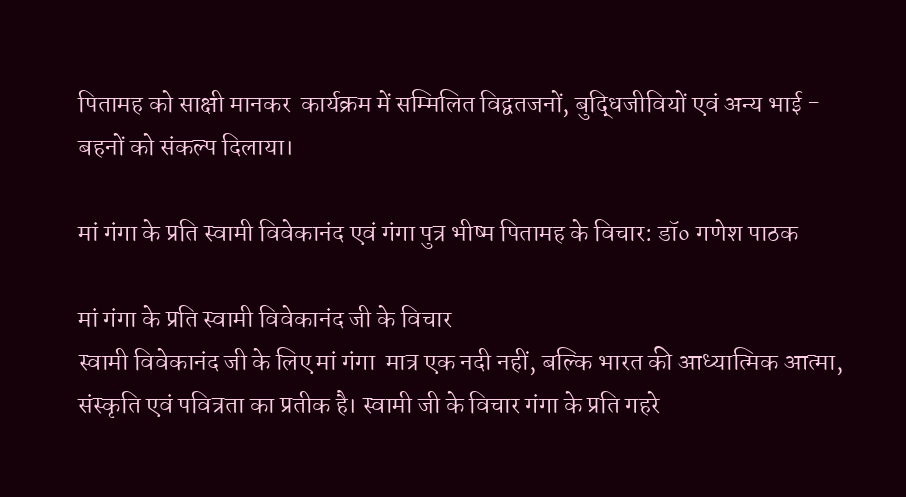पितामह को साक्षी मानकर  कार्यक्रम में सम्मिलित विद्वतजनों, बुद्धिजीवियों एवं अन्य भाई - बहनों को संकल्प दिलाया।

मां गंगा के प्रति स्वामी विवेकानंद एवं गंगा पुत्र भीष्म पितामह के विचार: डॉ० गणेश पाठक

मां गंगा के प्रति स्वामी विवेकानंद जी के विचार
स्वामी विवेकानंद जी के लिए मां गंगा  मात्र एक नदी नहीं, बल्कि भारत की आध्यात्मिक आत्मा, संस्कृति एवं पवित्रता का प्रतीक है। स्वामी जी के विचार गंगा के प्रति गहरे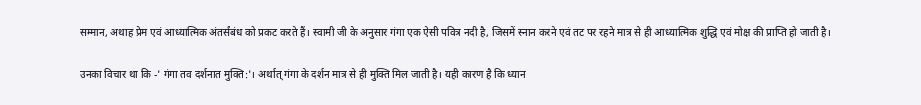सम्मान, अथाह प्रेम एवं आध्यात्मिक अंतर्संबंध को प्रकट करते हैं। स्वामी जी के अनुसार गंगा एक ऐसी पवित्र नदी है, जिसमें स्नान करने एवं तट पर रहने मात्र से ही आध्यात्मिक शुद्धि एवं मोक्ष की प्राप्ति हो जाती है।

उनका विचार था कि -' गंगा तव दर्शनात मुक्ति:'। अर्थात् गंगा के दर्शन मात्र से ही मुक्ति मिल जाती है। यही कारण है कि ध्यान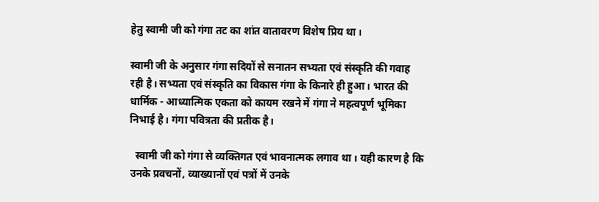हेतु स्वामी जी को गंगा तट का शांत वातावरण विशेष प्रिय था।

स्वामी जी के अनुसार गंगा सदियों से सनातन सभ्यता एवं संस्कृति की गवाह रही है। सभ्यता एवं संस्कृति का विकास गंगा के किनारे ही हुआ। भारत की धार्मिक - आध्यात्मिक एकता को कायम रखने में गंगा ने महत्वपूर्ण भूमिका निभाई है। गंगा पवित्रता की प्रतीक है।

  स्वामी जी को गंगा से व्यक्तिगत एवं भावनात्मक लगाव था। यही कारण है कि उनके प्रवचनों, व्याख्यानों एवं पत्रों में उनके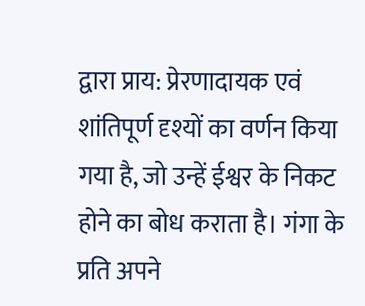द्वारा प्राय: प्रेरणादायक एवं शांतिपूर्ण दृश्यों का वर्णन किया गया है, जो उन्हें ईश्वर के निकट होने का बोध कराता है। गंगा के प्रति अपने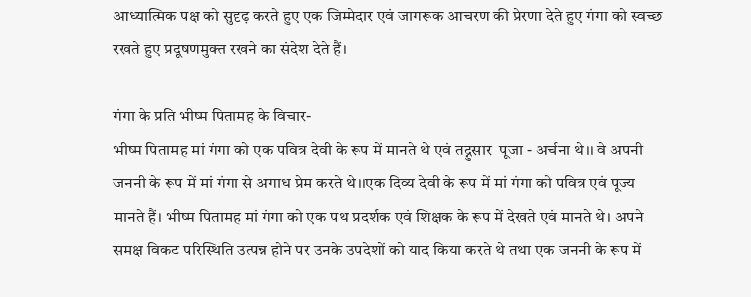आध्यात्मिक पक्ष को सुदृढ़ करते हुए एक जिम्मेदार एवं जागरूक आचरण की प्रेरणा देते हुए गंगा को स्वच्छ रखते हुए प्रदूषणमुक्त रखने का संदेश देते हैं।

गंगा के प्रति भीष्म पितामह के विचार-
भीष्म पितामह मां गंगा को एक पवित्र देवी के रूप में मानते थे एवं तद्नुसार  पूजा - अर्चना थे।। वे अपनी जननी के रूप में मां गंगा से अगाध प्रेम करते थे।।एक दिव्य देवी के रूप में मां गंगा को पवित्र एवं पूज्य मानते हैं। भीष्म पितामह मां गंगा को एक पथ प्रदर्शक एवं शिक्षक के रूप में देखते एवं मानते थे। अपने समक्ष विकट परिस्थिति उत्पन्न होने पर उनके उपदेशों को याद किया करते थे तथा एक जननी के रूप में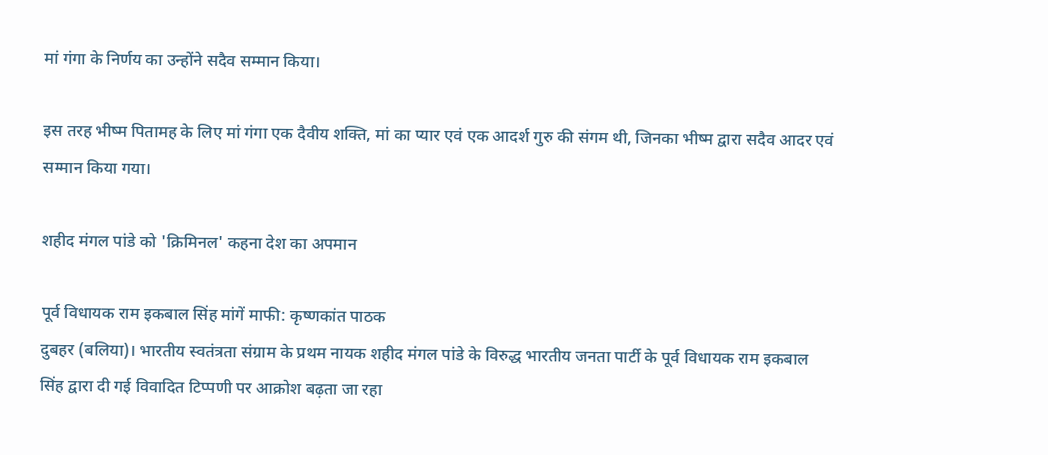मां गंगा के निर्णय का उन्होंने सदैव सम्मान किया।

इस तरह भीष्म पितामह के लिए मां गंगा एक दैवीय शक्ति, मां का प्यार एवं एक आदर्श गुरु की संगम थी, जिनका भीष्म द्वारा सदैव आदर एवं सम्मान किया गया।

शहीद मंगल पांडे को 'क्रिमिनल' कहना देश का अपमान

पूर्व विधायक राम इकबाल सिंह मांगें माफी: कृष्णकांत पाठक
दुबहर (बलिया)। भारतीय स्वतंत्रता संग्राम के प्रथम नायक शहीद मंगल पांडे के विरुद्ध भारतीय जनता पार्टी के पूर्व विधायक राम इकबाल सिंह द्वारा दी गई विवादित टिप्पणी पर आक्रोश बढ़ता जा रहा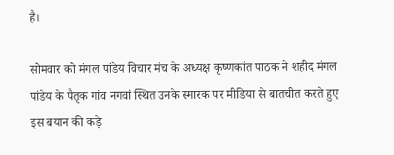है।

सोमवार को मंगल पांडेय विचार मंच के अध्यक्ष कृष्णकांत पाठक ने शहीद मंगल पांडेय के पैतृक गांव नगवां स्थित उनके स्मारक पर मीडिया से बातचीत करते हुए इस बयान की कड़े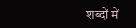शब्दों में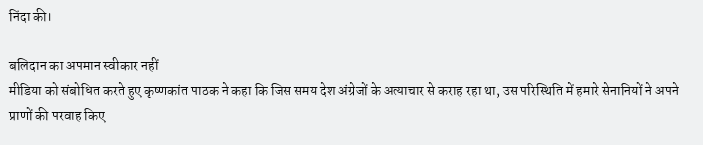निंदा की।

बलिदान का अपमान स्वीकार नहीं
मीडिया को संबोधित करते हुए कृष्णकांत पाठक ने कहा कि जिस समय देश अंग्रेजों के अत्याचार से कराह रहा था, उस परिस्थिति में हमारे सेनानियों ने अपने प्राणों की परवाह किए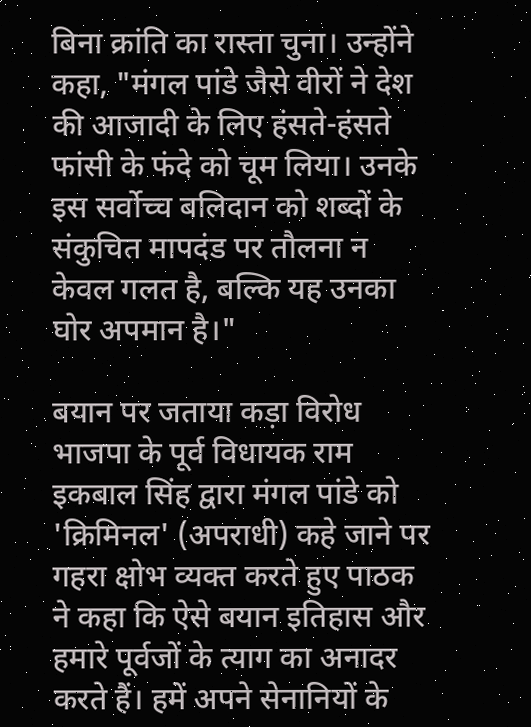बिना क्रांति का रास्ता चुना। उन्होंने कहा, "मंगल पांडे जैसे वीरों ने देश की आजादी के लिए हंसते-हंसते फांसी के फंदे को चूम लिया। उनके इस सर्वोच्च बलिदान को शब्दों के संकुचित मापदंड पर तौलना न केवल गलत है, बल्कि यह उनका घोर अपमान है।"

बयान पर जताया कड़ा विरोध
भाजपा के पूर्व विधायक राम इकबाल सिंह द्वारा मंगल पांडे को 'क्रिमिनल' (अपराधी) कहे जाने पर गहरा क्षोभ व्यक्त करते हुए पाठक ने कहा कि ऐसे बयान इतिहास और हमारे पूर्वजों के त्याग का अनादर करते हैं। हमें अपने सेनानियों के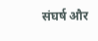संघर्ष और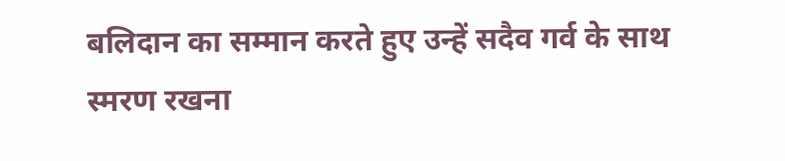बलिदान का सम्मान करते हुए उन्हें सदैव गर्व के साथ स्मरण रखना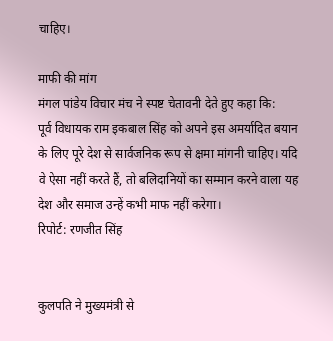चाहिए।

माफी की मांग
मंगल पांडेय विचार मंच ने स्पष्ट चेतावनी देते हुए कहा कि:
पूर्व विधायक राम इकबाल सिंह को अपने इस अमर्यादित बयान के लिए पूरे देश से सार्वजनिक रूप से क्षमा मांगनी चाहिए। यदि वे ऐसा नहीं करते हैं, तो बलिदानियों का सम्मान करने वाला यह देश और समाज उन्हें कभी माफ नहीं करेगा।
रिपोर्ट: रणजीत सिंह


कुलपति ने मुख्यमंत्री से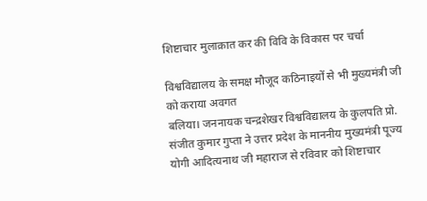शिष्टाचार मुलाक़ात कर की विवि के विकास पर चर्चा

विश्वविद्यालय के समक्ष मौजूद कठिनाइयों से भी मुख्यमंत्री जी को कराया अवगत
बलिया। जननायक चन्द्रशेखर विश्वविद्यालय के कुलपति प्रो. संजीत कुमार गुप्ता ने उत्तर प्रदेश के माननीय मुख्यमंत्री पूज्य योगी आदित्यनाथ जी महाराज से रविवार को शिष्टाचार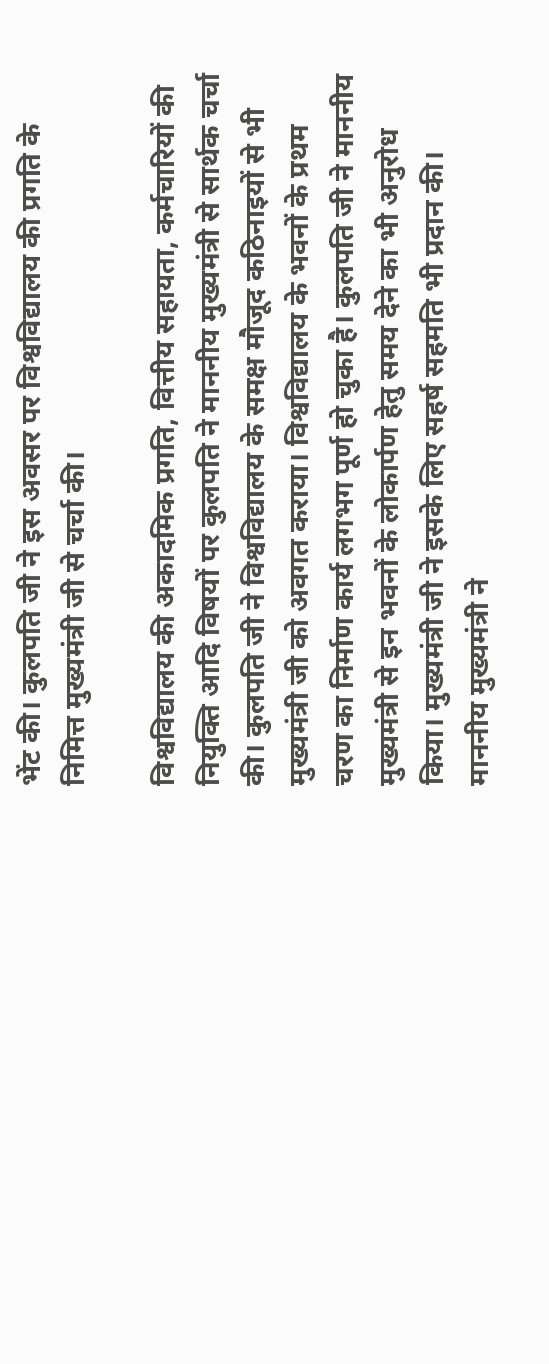भेंट की। कुलपति जी ने इस अवसर पर विश्वविद्यालय की प्रगति के निमित्त मुख्यमंत्री जी से चर्चा की।

विश्वविद्यालय की अकादमिक प्रगति, वित्तीय सहायता, कर्मचारियों की नियुक्ति आदि विषयों पर कुलपति ने माननीय मुख्यमंत्री से सार्थक चर्चा की। कुलपति जी ने विश्वविद्यालय के समक्ष मौजूद कठिनाइयों से भी मुख्यमंत्री जी को अवगत कराया। विश्वविद्यालय के भवनों के प्रथम चरण का निर्माण कार्य लगभग पूर्ण हो चुका है। कुलपति जी ने माननीय मुख्यमंत्री से इन भवनों के लोकार्पण हेतु समय देने का भी अनुरोध किया। मुख्यमंत्री जी ने इसके लिए सहर्ष सहमति भी प्रदान की। माननीय मुख्यमंत्री ने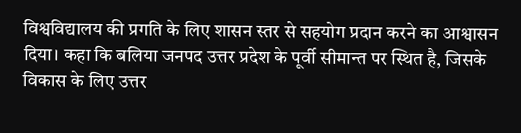विश्वविद्यालय की प्रगति के लिए शासन स्तर से सहयोग प्रदान करने का आश्वासन दिया। कहा कि बलिया जनपद उत्तर प्रदेश के पूर्वी सीमान्त पर स्थित है, जिसके विकास के लिए उत्तर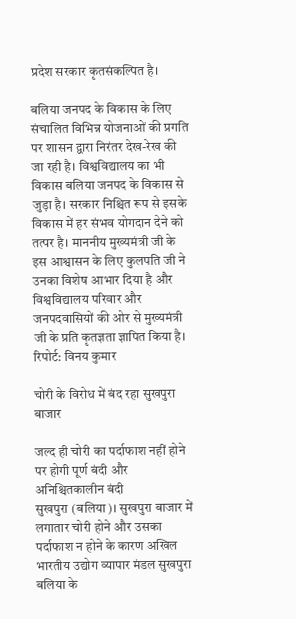प्रदेश सरकार कृतसंकल्पित है।

बलिया जनपद के विकास के लिए संचालित विभिन्न योजनाओं की प्रगति पर शासन द्वारा निरंतर देख-रेख की जा रही है। विश्वविद्यालय का भी विकास बलिया जनपद के विकास से जुड़ा है। सरकार निश्चित रूप से इसके विकास में हर संभव योगदान देने को तत्पर है। माननीय मुख्यमंत्री जी के इस आश्वासन के लिए कुलपति जी ने उनका विशेष आभार दिया है और विश्वविद्यालय परिवार और जनपदवासियों की ओर से मुख्यमंत्री जी के प्रति कृतज्ञता ज्ञापित किया है।
रिपोर्ट: विनय कुमार

चोरी के विरोध में बंद रहा सुखपुरा बाजार

जल्द ही चोरी का पर्दाफाश नहीं होने पर होगी पूर्ण बंदी और अनिश्चितकालीन बंदी
सुखपुरा (बलिया)। सुखपुरा बाजार में लगातार चोरी होने और उसका पर्दाफाश न होने के कारण अखिल भारतीय उद्योग व्यापार मंडल सुखपुरा बलिया के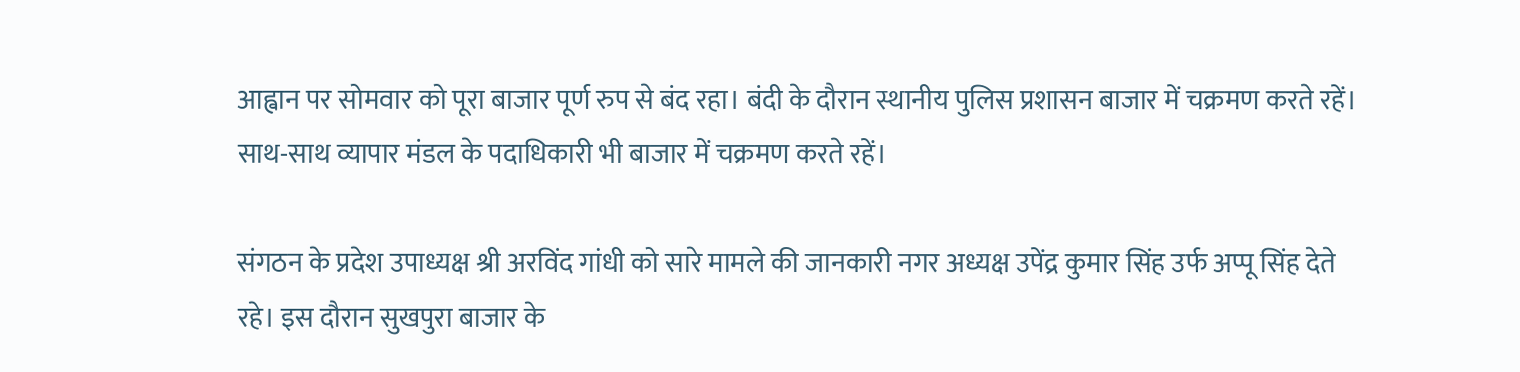आह्वान पर सोमवार को पूरा बाजार पूर्ण रुप से बंद रहा। बंदी के दौरान स्थानीय पुलिस प्रशासन बाजार में चक्रमण करते रहें। साथ-साथ व्यापार मंडल के पदाधिकारी भी बाजार में चक्रमण करते रहें।

संगठन के प्रदेश उपाध्यक्ष श्री अरविंद गांधी को सारे मामले की जानकारी नगर अध्यक्ष उपेंद्र कुमार सिंह उर्फ अप्पू सिंह देते रहे। इस दौरान सुखपुरा बाजार के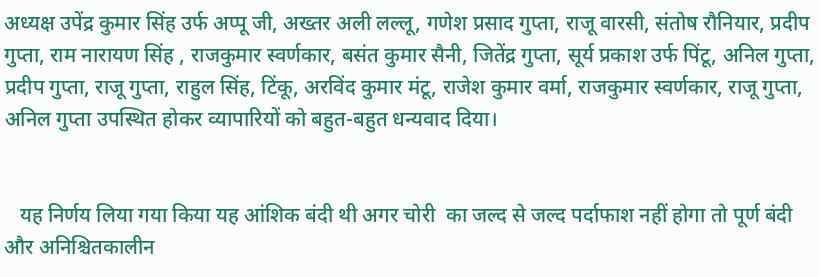अध्यक्ष उपेंद्र कुमार सिंह उर्फ अप्पू जी, अख्तर अली लल्लू, गणेश प्रसाद गुप्ता, राजू वारसी, संतोष रौनियार, प्रदीप गुप्ता, राम नारायण सिंह , राजकुमार स्वर्णकार, बसंत कुमार सैनी, जितेंद्र गुप्ता, सूर्य प्रकाश उर्फ पिंटू, अनिल गुप्ता, प्रदीप गुप्ता, राजू गुप्ता, राहुल सिंह, टिंकू, अरविंद कुमार मंटू, राजेश कुमार वर्मा, राजकुमार स्वर्णकार, राजू गुप्ता, अनिल गुप्ता उपस्थित होकर व्यापारियों को बहुत-बहुत धन्यवाद दिया।


   यह निर्णय लिया गया किया यह आंशिक बंदी थी अगर चोरी  का जल्द से जल्द पर्दाफाश नहीं होगा तो पूर्ण बंदी और अनिश्चितकालीन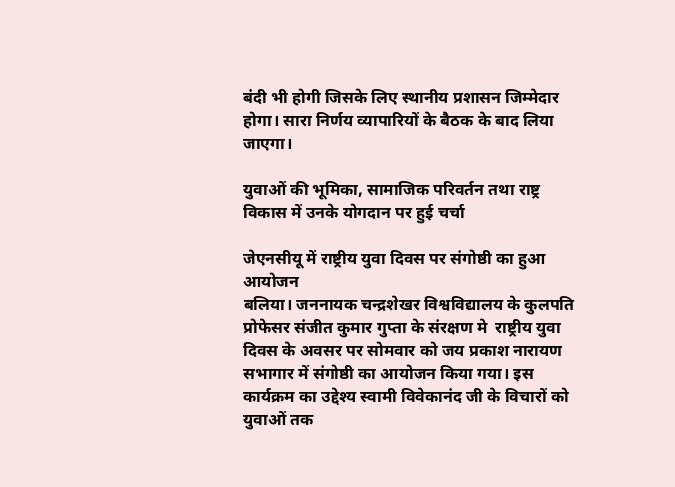बंदी भी होगी जिसके लिए स्थानीय प्रशासन जिम्मेदार होगा। सारा निर्णय व्यापारियों के बैठक के बाद लिया जाएगा।

युवाओं की भूमिका, सामाजिक परिवर्तन तथा राष्ट्र विकास में उनके योगदान पर हुई चर्चा

जेएनसीयू में राष्ट्रीय युवा दिवस पर संगोष्ठी का हुआ आयोजन
बलिया। जननायक चन्द्रशेखर विश्वविद्यालय के कुलपति प्रोफेसर संजीत कुमार गुप्ता के संरक्षण मे  राष्ट्रीय युवा दिवस के अवसर पर सोमवार को जय प्रकाश नारायण सभागार में संगोष्ठी का आयोजन किया गया। इस कार्यक्रम का उद्देश्य स्वामी विवेकानंद जी के विचारों को युवाओं तक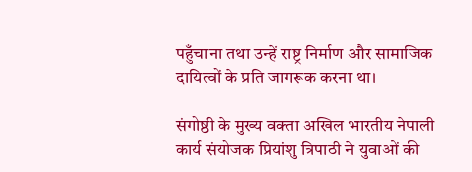पहुँचाना तथा उन्हें राष्ट्र निर्माण और सामाजिक दायित्वों के प्रति जागरूक करना था।

संगोष्ठी के मुख्य वक्ता अखिल भारतीय नेपाली कार्य संयोजक प्रियांशु त्रिपाठी ने युवाओं की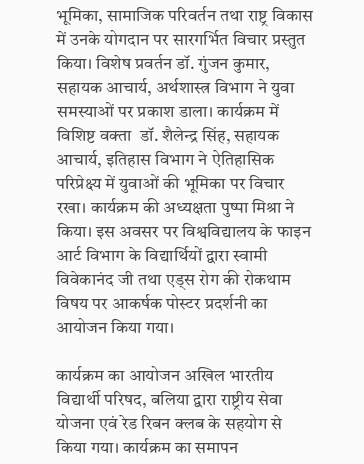भूमिका, सामाजिक परिवर्तन तथा राष्ट्र विकास में उनके योगदान पर सारगर्भित विचार प्रस्तुत किया। विशेष प्रवर्तन डॉ. गुंजन कुमार, सहायक आचार्य, अर्थशास्त्र विभाग ने युवा समस्याओं पर प्रकाश डाला। कार्यक्रम में विशिष्ट वक्ता  डॉ. शैलेन्द्र सिंह, सहायक आचार्य, इतिहास विभाग ने ऐतिहासिक परिप्रेक्ष्य में युवाओं की भूमिका पर विचार रखा। कार्यक्रम की अध्यक्षता पुष्पा मिश्रा ने किया। इस अवसर पर विश्वविद्यालय के फाइन आर्ट विभाग के विद्यार्थियों द्वारा स्वामी विवेकानंद जी तथा एड्स रोग की रोकथाम विषय पर आकर्षक पोस्टर प्रदर्शनी का आयोजन किया गया।

कार्यक्रम का आयोजन अखिल भारतीय विद्यार्थी परिषद, बलिया द्वारा राष्ट्रीय सेवा योजना एवं रेड रिबन क्लब के सहयोग से किया गया। कार्यक्रम का समापन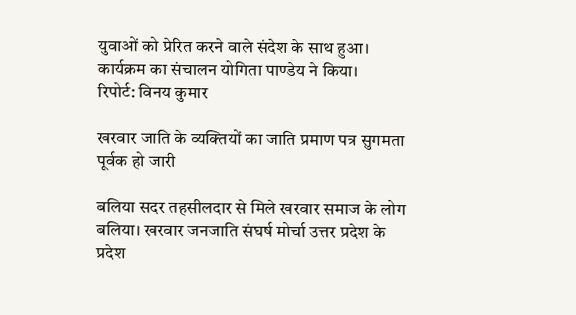युवाओं को प्रेरित करने वाले संदेश के साथ हुआ। कार्यक्रम का संचालन योगिता पाण्डेय ने किया।
रिपोर्ट: विनय कुमार

खरवार जाति के व्यक्तियों का जाति प्रमाण पत्र सुगमता पूर्वक हो जारी

बलिया सदर तहसीलदार से मिले खरवार समाज के लोग बलिया। खरवार जनजाति संघर्ष मोर्चा उत्तर प्रदेश के प्रदेश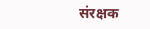संरक्षक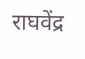राघवेंद्र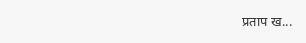प्रताप ख...